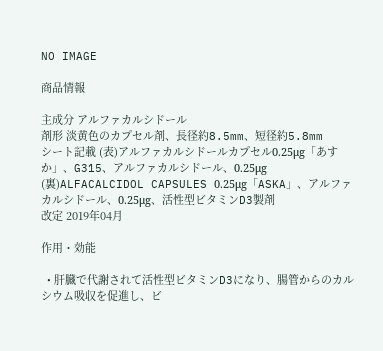NO IMAGE

商品情報

主成分 アルファカルシドール
剤形 淡黄色のカプセル剤、長径約8.5mm、短径約5.8mm
シート記載 (表)アルファカルシドールカプセル0.25μg「あすか」、G315、アルファカルシドール、0.25μg
(裏)ALFACALCIDOL CAPSULES 0.25μg「ASKA」、アルファカルシドール、0.25μg、活性型ビタミンD3製剤
改定 2019年04月

作用・効能

  • 肝臓で代謝されて活性型ビタミンD3になり、腸管からのカルシウム吸収を促進し、ビ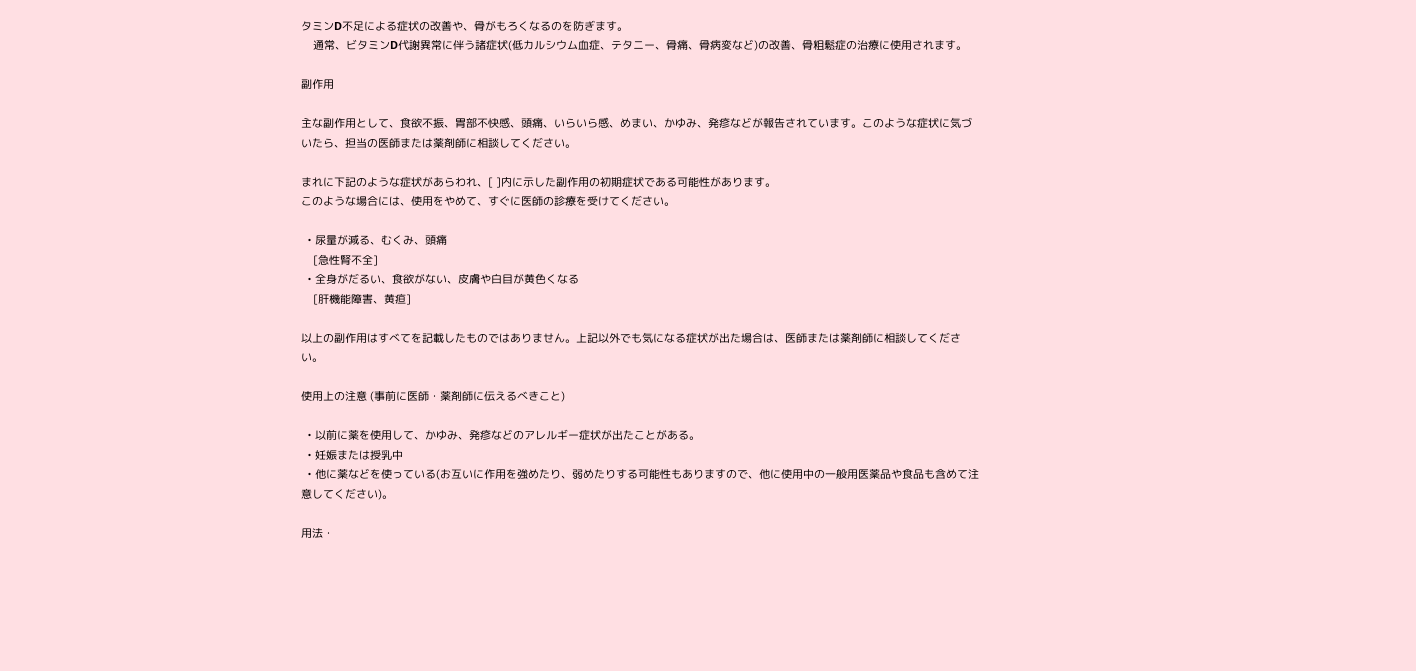タミンD不足による症状の改善や、骨がもろくなるのを防ぎます。
    通常、ビタミンD代謝異常に伴う諸症状(低カルシウム血症、テタニー、骨痛、骨病変など)の改善、骨粗鬆症の治療に使用されます。

副作用

主な副作用として、食欲不振、胃部不快感、頭痛、いらいら感、めまい、かゆみ、発疹などが報告されています。このような症状に気づいたら、担当の医師または薬剤師に相談してください。

まれに下記のような症状があらわれ、[ ]内に示した副作用の初期症状である可能性があります。
このような場合には、使用をやめて、すぐに医師の診療を受けてください。

  • 尿量が減る、むくみ、頭痛
    [急性腎不全]
  • 全身がだるい、食欲がない、皮膚や白目が黄色くなる
    [肝機能障害、黄疸]

以上の副作用はすべてを記載したものではありません。上記以外でも気になる症状が出た場合は、医師または薬剤師に相談してください。

使用上の注意 (事前に医師・薬剤師に伝えるべきこと)

  • 以前に薬を使用して、かゆみ、発疹などのアレルギー症状が出たことがある。
  • 妊娠または授乳中
  • 他に薬などを使っている(お互いに作用を強めたり、弱めたりする可能性もありますので、他に使用中の一般用医薬品や食品も含めて注意してください)。

用法・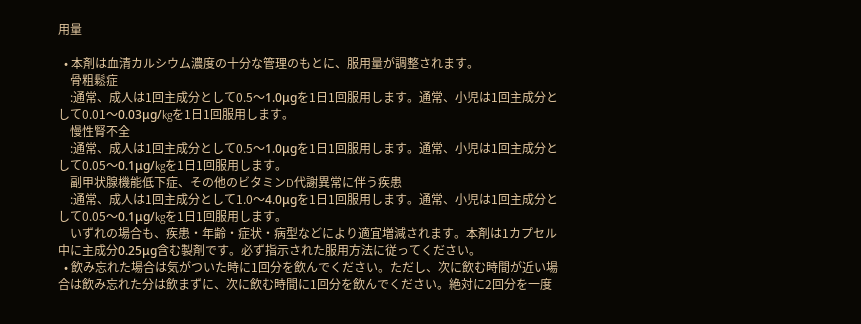用量

  • 本剤は血清カルシウム濃度の十分な管理のもとに、服用量が調整されます。
    骨粗鬆症
    :通常、成人は1回主成分として0.5〜1.0μgを1日1回服用します。通常、小児は1回主成分として0.01〜0.03μg/kgを1日1回服用します。
    慢性腎不全
    :通常、成人は1回主成分として0.5〜1.0μgを1日1回服用します。通常、小児は1回主成分として0.05〜0.1μg/kgを1日1回服用します。
    副甲状腺機能低下症、その他のビタミンD代謝異常に伴う疾患
    :通常、成人は1回主成分として1.0〜4.0μgを1日1回服用します。通常、小児は1回主成分として0.05〜0.1μg/kgを1日1回服用します。
    いずれの場合も、疾患・年齢・症状・病型などにより適宜増減されます。本剤は1カプセル中に主成分0.25μg含む製剤です。必ず指示された服用方法に従ってください。
  • 飲み忘れた場合は気がついた時に1回分を飲んでください。ただし、次に飲む時間が近い場合は飲み忘れた分は飲まずに、次に飲む時間に1回分を飲んでください。絶対に2回分を一度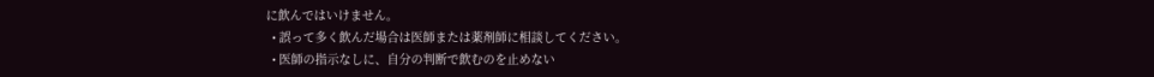に飲んではいけません。
  • 誤って多く飲んだ場合は医師または薬剤師に相談してください。
  • 医師の指示なしに、自分の判断で飲むのを止めない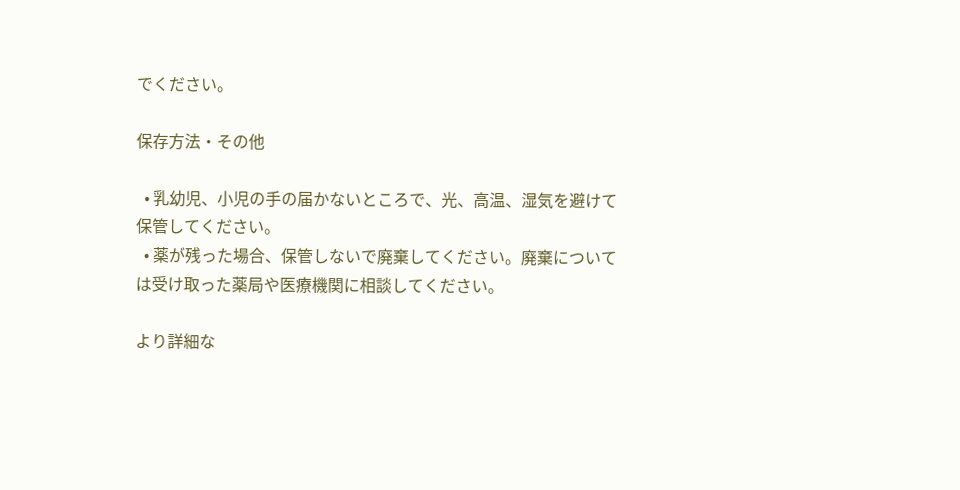でください。

保存方法・その他

  • 乳幼児、小児の手の届かないところで、光、高温、湿気を避けて保管してください。
  • 薬が残った場合、保管しないで廃棄してください。廃棄については受け取った薬局や医療機関に相談してください。

より詳細な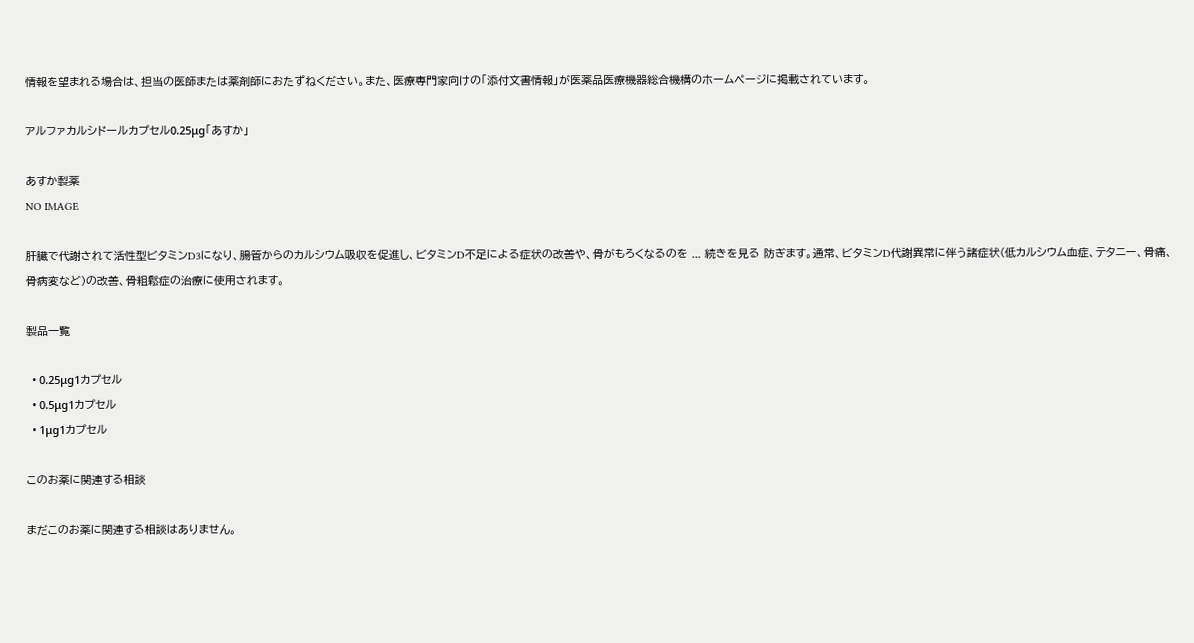情報を望まれる場合は、担当の医師または薬剤師におたずねください。また、医療専門家向けの「添付文書情報」が医薬品医療機器総合機構のホームページに掲載されています。

アルファカルシドールカプセル0.25μg「あすか」

あすか製薬
NO IMAGE

肝臓で代謝されて活性型ビタミンD3になり、腸管からのカルシウム吸収を促進し、ビタミンD不足による症状の改善や、骨がもろくなるのを ... 続きを見る 防ぎます。通常、ビタミンD代謝異常に伴う諸症状(低カルシウム血症、テタニー、骨痛、骨病変など)の改善、骨粗鬆症の治療に使用されます。

製品一覧

  • 0.25μg1カプセル
  • 0.5μg1カプセル
  • 1μg1カプセル

このお薬に関連する相談

まだこのお薬に関連する相談はありません。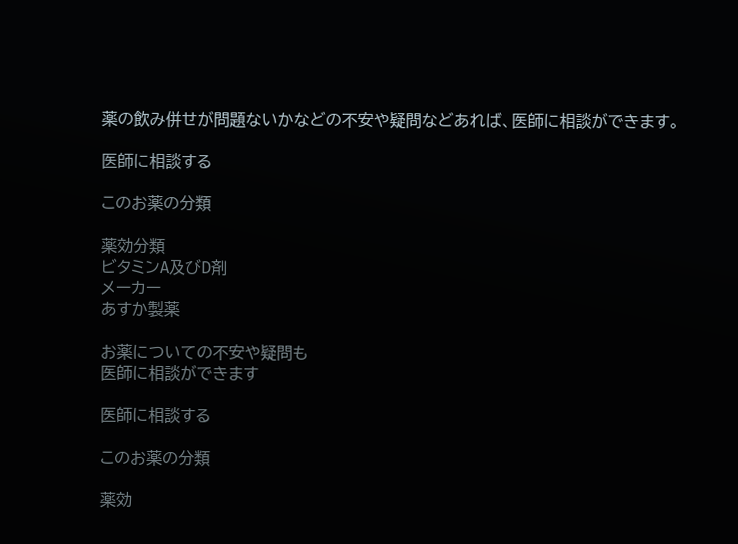薬の飲み併せが問題ないかなどの不安や疑問などあれば、医師に相談ができます。

医師に相談する

このお薬の分類

薬効分類
ビタミンA及びD剤
メーカー
あすか製薬

お薬についての不安や疑問も
医師に相談ができます

医師に相談する

このお薬の分類

薬効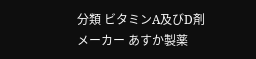分類 ビタミンA及びD剤
メーカー あすか製薬